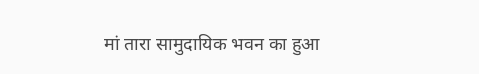मां तारा सामुदायिक भवन का हुआ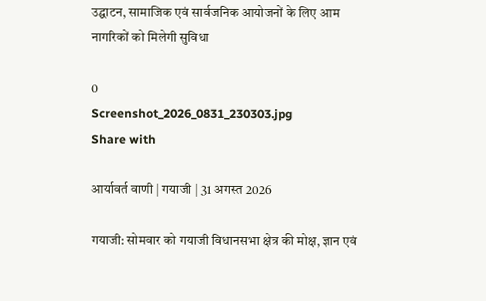उद्घाटन, सामाजिक एवं सार्वजनिक आयोजनों के लिए आम नागरिकों को मिलेगी सुविधा

0
Screenshot_2026_0831_230303.jpg
Share with

आर्यावर्त वाणी | गयाजी | 31 अगस्त 2026

गयाजी: सोमवार को गयाजी विधानसभा क्षेत्र की मोक्ष, ज्ञान एवं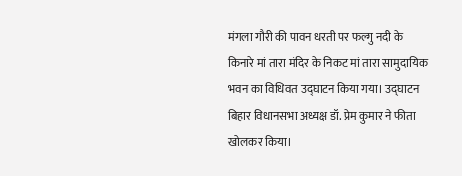मंगला गौरी की पावन धरती पर फल्गु नदी के किनारे मां तारा मंदिर के निकट मां तारा सामुदायिक भवन का विधिवत उद्घाटन किया गया। उद्घाटन बिहार विधानसभा अध्यक्ष डॉ. प्रेम कुमार ने फीता खोलकर किया।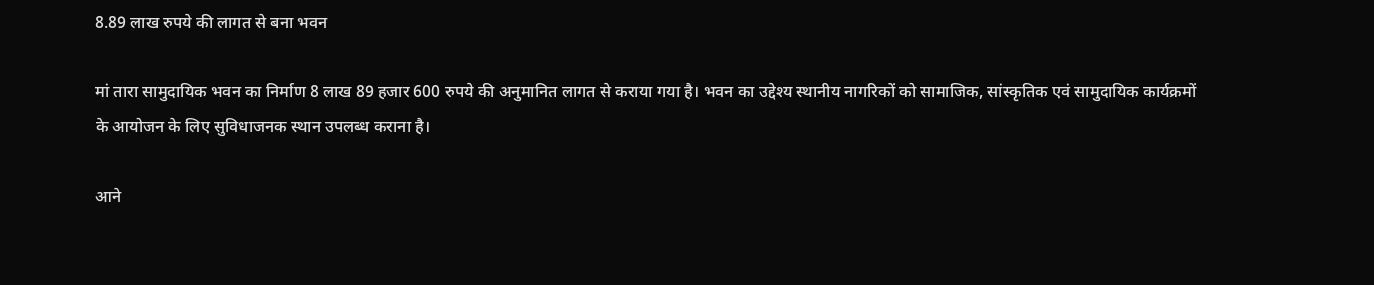8.89 लाख रुपये की लागत से बना भवन

मां तारा सामुदायिक भवन का निर्माण 8 लाख 89 हजार 600 रुपये की अनुमानित लागत से कराया गया है। भवन का उद्देश्य स्थानीय नागरिकों को सामाजिक, सांस्कृतिक एवं सामुदायिक कार्यक्रमों के आयोजन के लिए सुविधाजनक स्थान उपलब्ध कराना है।

आने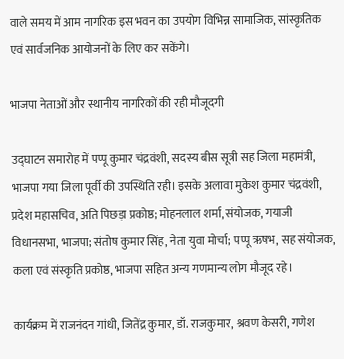वाले समय में आम नागरिक इस भवन का उपयोग विभिन्न सामाजिक, सांस्कृतिक एवं सार्वजनिक आयोजनों के लिए कर सकेंगे।

भाजपा नेताओं और स्थानीय नागरिकों की रही मौजूदगी

उद्घाटन समारोह में पप्पू कुमार चंद्रवंशी, सदस्य बीस सूत्री सह जिला महामंत्री, भाजपा गया जिला पूर्वी की उपस्थिति रही। इसके अलावा मुकेश कुमार चंद्रवंशी, प्रदेश महासचिव, अति पिछड़ा प्रकोष्ठ; मोहनलाल शर्मा, संयोजक, गयाजी विधानसभा, भाजपा; संतोष कुमार सिंह, नेता युवा मोर्चा; पप्पू ऋषभ, सह संयोजक, कला एवं संस्कृति प्रकोष्ठ, भाजपा सहित अन्य गणमान्य लोग मौजूद रहे।

कार्यक्रम में राजनंदन गांधी, जितेंद्र कुमार, डॉ. राजकुमार, श्रवण केसरी, गणेश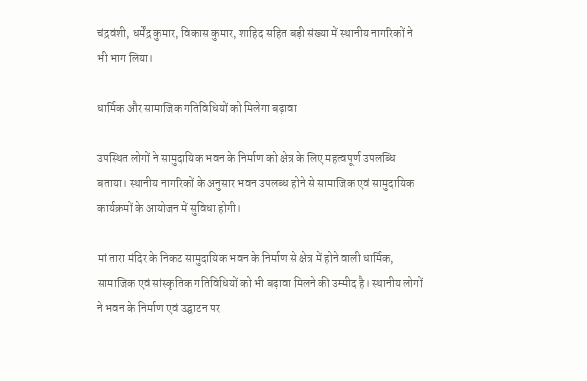चंद्रवंशी, धर्मेंद्र कुमार, विकास कुमार, शाहिद सहित बड़ी संख्या में स्थानीय नागरिकों ने भी भाग लिया।

धार्मिक और सामाजिक गतिविधियों को मिलेगा बढ़ावा

उपस्थित लोगों ने सामुदायिक भवन के निर्माण को क्षेत्र के लिए महत्वपूर्ण उपलब्धि बताया। स्थानीय नागरिकों के अनुसार भवन उपलब्ध होने से सामाजिक एवं सामुदायिक कार्यक्रमों के आयोजन में सुविधा होगी।

मां तारा मंदिर के निकट सामुदायिक भवन के निर्माण से क्षेत्र में होने वाली धार्मिक, सामाजिक एवं सांस्कृतिक गतिविधियों को भी बढ़ावा मिलने की उम्मीद है। स्थानीय लोगों ने भवन के निर्माण एवं उद्घाटन पर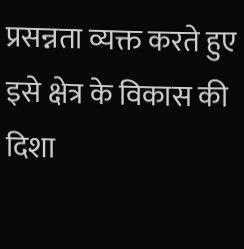प्रसन्नता व्यक्त करते हुए इसे क्षेत्र के विकास की दिशा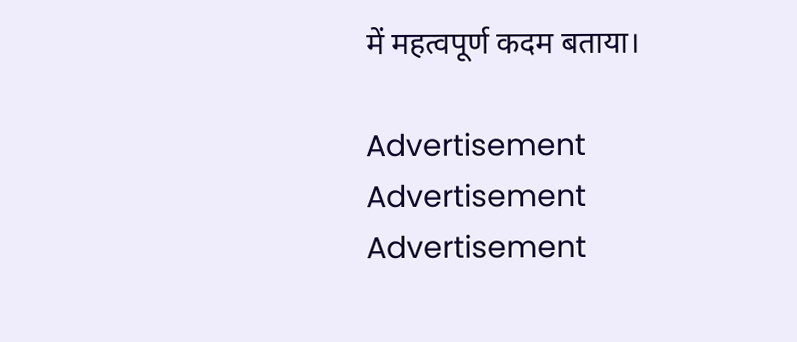में महत्वपूर्ण कदम बताया।

Advertisement
Advertisement
Advertisement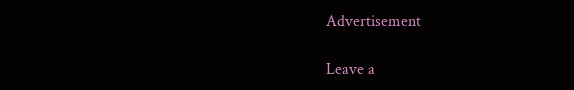Advertisement

Leave a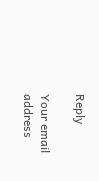Reply

Your email address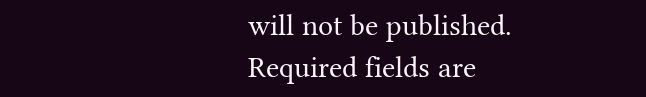will not be published. Required fields are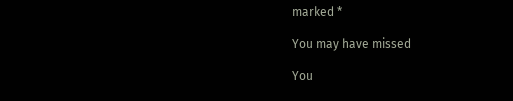marked *

You may have missed

You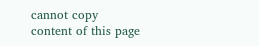cannot copy content of this page